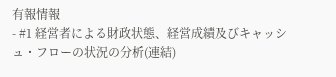有報情報
- #1 経営者による財政状態、経営成績及びキャッシュ・フローの状況の分析(連結)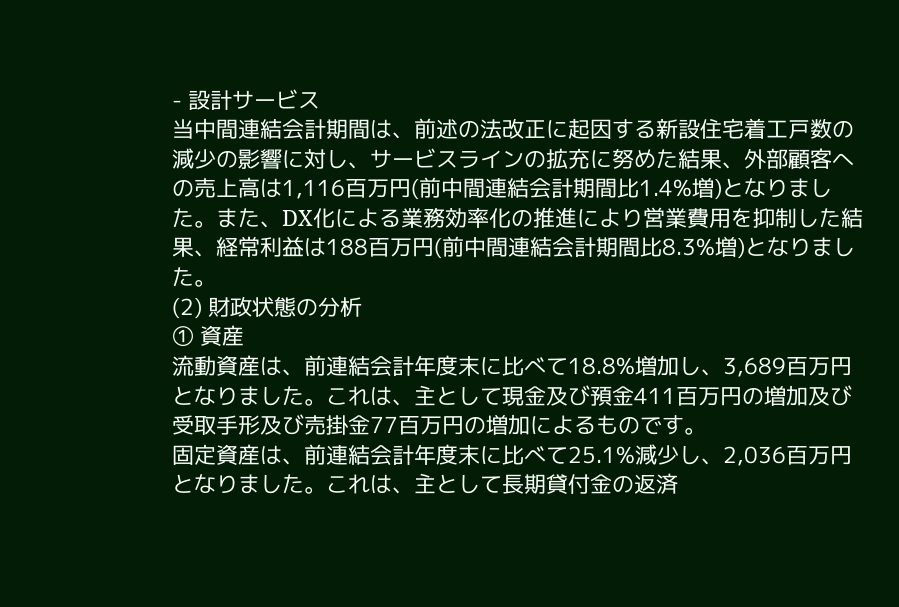- 設計サービス
当中間連結会計期間は、前述の法改正に起因する新設住宅着工戸数の減少の影響に対し、サービスラインの拡充に努めた結果、外部顧客への売上高は1,116百万円(前中間連結会計期間比1.4%増)となりました。また、DX化による業務効率化の推進により営業費用を抑制した結果、経常利益は188百万円(前中間連結会計期間比8.3%増)となりました。
(2) 財政状態の分析
① 資産
流動資産は、前連結会計年度末に比べて18.8%増加し、3,689百万円となりました。これは、主として現金及び預金411百万円の増加及び受取手形及び売掛金77百万円の増加によるものです。
固定資産は、前連結会計年度末に比べて25.1%減少し、2,036百万円となりました。これは、主として長期貸付金の返済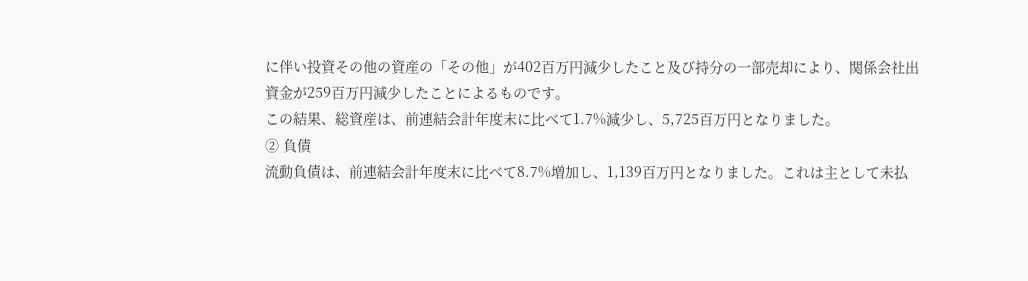に伴い投資その他の資産の「その他」が402百万円減少したこと及び持分の一部売却により、関係会社出資金が259百万円減少したことによるものです。
この結果、総資産は、前連結会計年度末に比べて1.7%減少し、5,725百万円となりました。
② 負債
流動負債は、前連結会計年度末に比べて8.7%増加し、1,139百万円となりました。これは主として未払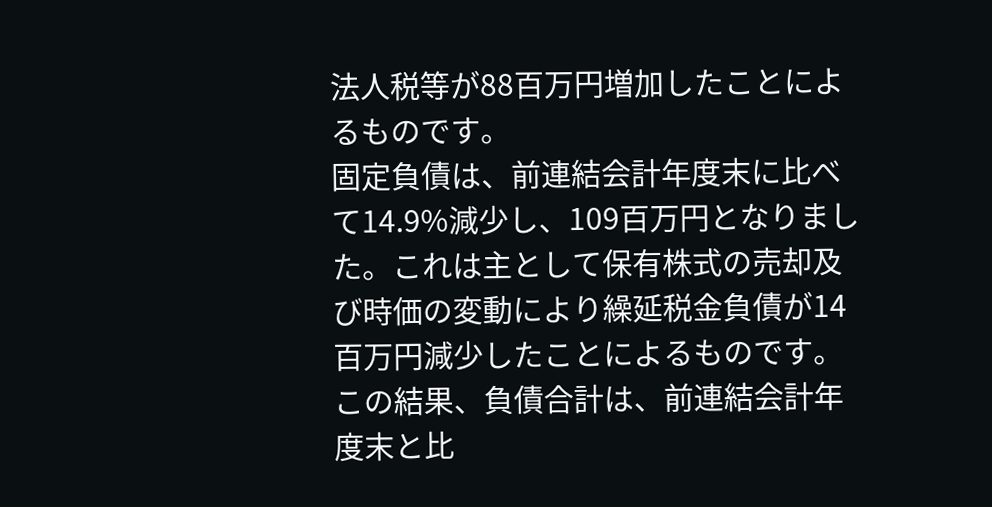法人税等が88百万円増加したことによるものです。
固定負債は、前連結会計年度末に比べて14.9%減少し、109百万円となりました。これは主として保有株式の売却及び時価の変動により繰延税金負債が14百万円減少したことによるものです。
この結果、負債合計は、前連結会計年度末と比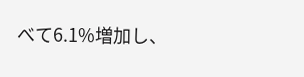べて6.1%増加し、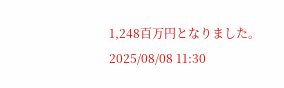1,248百万円となりました。2025/08/08 11:30